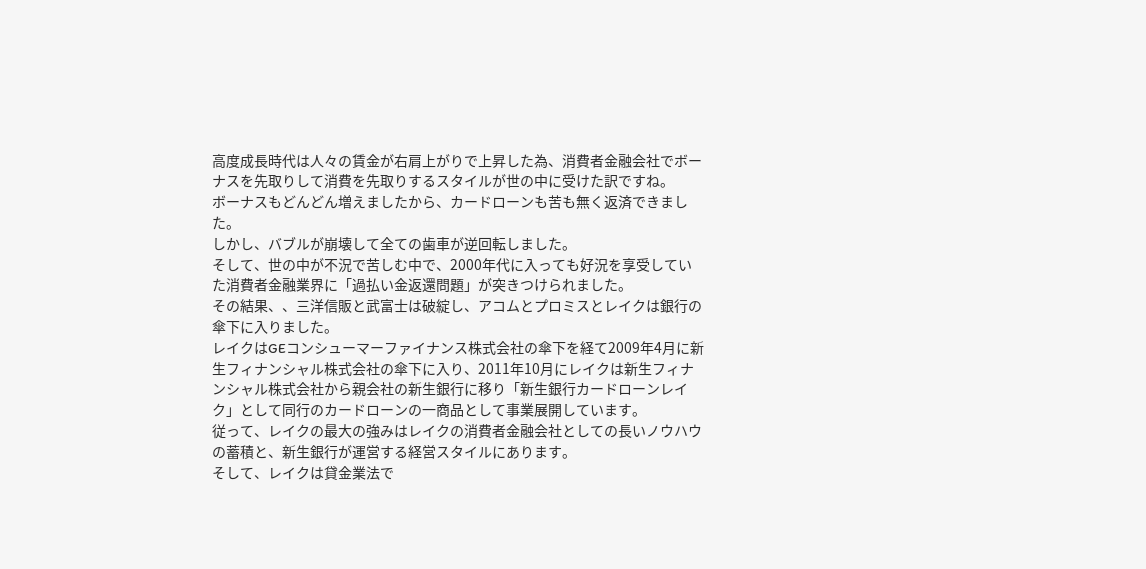高度成長時代は人々の賃金が右肩上がりで上昇した為、消費者金融会社でボーナスを先取りして消費を先取りするスタイルが世の中に受けた訳ですね。
ボーナスもどんどん増えましたから、カードローンも苦も無く返済できました。
しかし、バブルが崩壊して全ての歯車が逆回転しました。
そして、世の中が不況で苦しむ中で、2000年代に入っても好況を享受していた消費者金融業界に「過払い金返還問題」が突きつけられました。
その結果、、三洋信販と武富士は破綻し、アコムとプロミスとレイクは銀行の傘下に入りました。
レイクはGEコンシューマーファイナンス株式会社の傘下を経て2009年4月に新生フィナンシャル株式会社の傘下に入り、2011年10月にレイクは新生フィナンシャル株式会社から親会社の新生銀行に移り「新生銀行カードローンレイク」として同行のカードローンの一商品として事業展開しています。
従って、レイクの最大の強みはレイクの消費者金融会社としての長いノウハウの蓄積と、新生銀行が運営する経営スタイルにあります。
そして、レイクは貸金業法で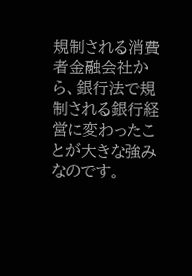規制される消費者金融会社から、銀行法で規制される銀行経営に変わったことが大きな強みなのです。